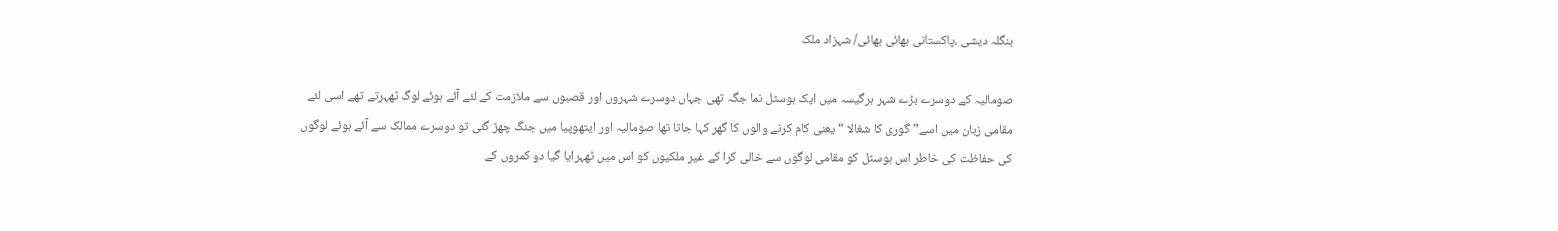بنگلہ دیشی ،پاکستانی بھائی بھائی/ شہزاد ملک

صومالیہ کے دوسرے بڑے شہر ہرگیسہ میں ایک ہوسٹل نما جگہ تھی جہاں دوسرے شہروں اور قصبوں سے ملازمت کے لئے آئے ہوئے لوگ ٹھہرتے تھے اسی لئے مقامی زبان میں اسے” گوری کا شغالا “ یعنی کام کرنے والوں کا گھر کہا جاتا تھا صومالیہ اور ایتھوپیا میں جنگ چھڑ گئی تو دوسرے ممالک سے آئے ہوئے لوگوں کی حفاظت کی خاطر اس ہوسٹل کو مقامی لوگوں سے خالی کرا کے غیر ملکیوں کو اس میں ٹھہرایا گیا دو کمروں کے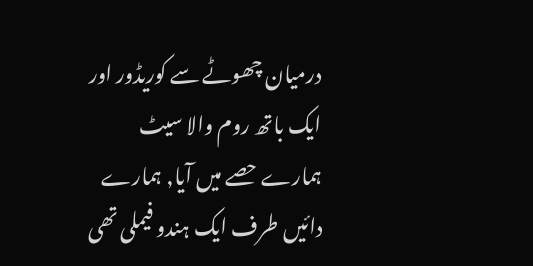درمیان چھوٹے سے کوریڈور اور ایک باتھ روم والا سیٹ ہمارے حصے میں آیا, ہمارے دائیں طرف ایک ہندو فیملی تھی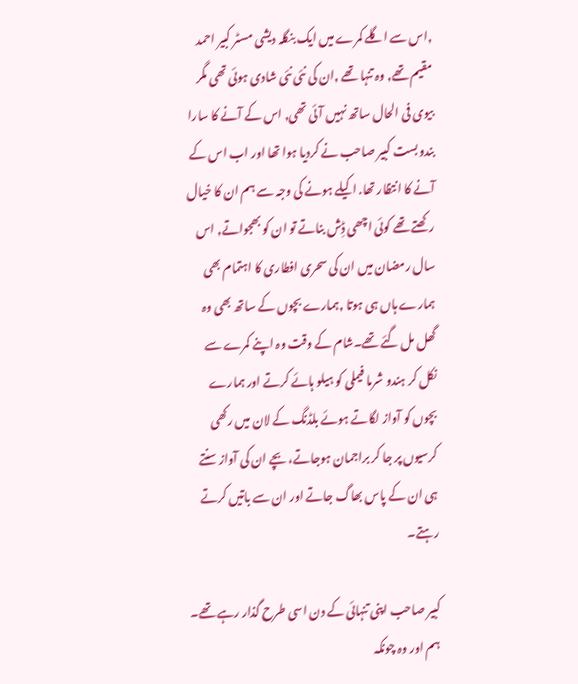,اس سے اگلے کمرے میں ایک بنگلہ دیشی مسٹر کبیر احمد مقیم تھے, وہ تنہا تھے ,ان کی نئی نئی شادی ہوئی تھی مگر بیوی فی الحال ساتھ نہیں آئی تھی, اس کے آنے کا سارا بندوبست کبیر صاحب نے کردیا ہوا تھا اور اب اس کے آنے کا انتظار تھا. اکیلے ہونے کی وجہ سے ہم ان کا خیال رکھتے تھے کوئی اچھی ڈِش بناتے تو ان کو بھجواتے, اس سال رمضان میں ان کی سحری افطاری کا اہتمام بھی ہمارے ہاں ہی ہوتا ,ہمارے بچوں کے ساتھ بھی وہ گھل مل گئے تھے۔شام کے وقت وہ اپنے کمرے سے نکل کر ہندو شرما فیملی کو ہیلو ہائے کرتے اور ہمارے بچوں کو آواز لگاتے ہوئے بلڈنگ کے لان میں رکھی کرسیوں پر جا کر براجمان ہوجاتے، بچے ان کی آواز سنتے ہی ان کے پاس بھاگ جاتے اور ان سے باتیں کرتے رہتے۔

کبیر صاحب اپنی تنہائی کے دن اسی طرح گذار رہے تھے۔ ہم اور وہ چونکہ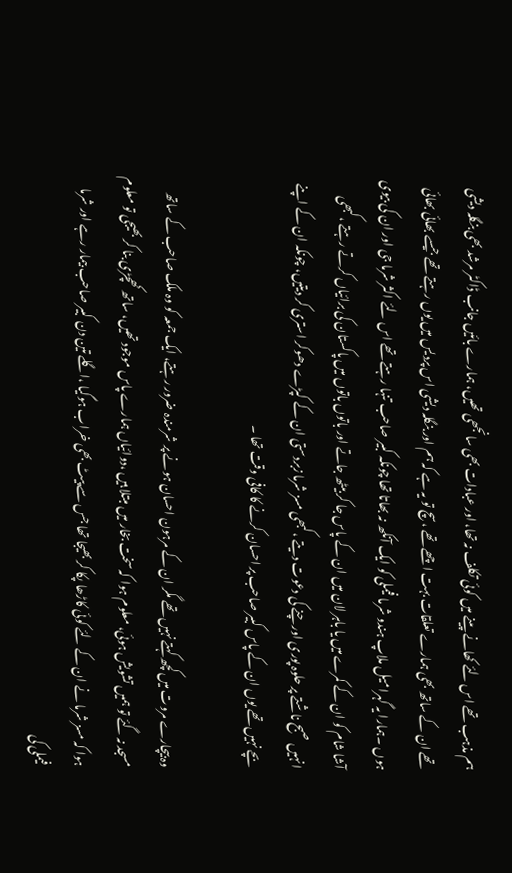ہم مذہب تھے اس لئے کھانے پینے میں کوئی تکلف نہ تھا، اور عبادات بھی سانجھی تھیں، ہمارے بائیں جانب ڈاکٹر مرشد بھی بنگلہ دیشی تھے ان کے ساتھ بھی ہمارے تعلقات بہت اچھے تھے ،سچ تو یہ ہے کہ ہم اور بنگلہ دیشی اس پردیس میں یوں رہتے تھے جیسے بھائی بھائی ہوں ۔ہمارا یہ گہرا میل ملاپ ہندو شرما فیملی کو ایک آنکھ نہ بھاتا تھا چونکہ کبیر صاحب تنہا رہتے تھے اس لئے اکثر شرما جی اور ان کی بیوی آشا شام کو ان کے کمرے میں یا باہر لان میں ان کے پاس جا کر بیٹھ جاتے اور باتوں باتوں میں پاکستان کی برائیاں کرتے رہتے ،کبھی انہیں صبح ناشتے پر حلوہ پوری اور چنے کی دعوت دیتے ،کبھی مسز شرما زبردستی ان کے کپڑے دھوکر استری کر دیتیں، چونکہ ان کے اپنے بچے نہیں تھے یوں ان کے پاس کبیر صاحب پر احسان کرنے کا کافی وقت تھا ۔

وہ بیچارے مروت میں کچھ کہتے نہیں تھے مگر ان کے مرہون احسان ہونے پر شرمندہ ضرور رہتے، ایک جمعہ کو وہ ملک صاحب کے ساتھ مسجد نہ گئے تو ہمیں تشویش ہوئی، معلوم ہوا کہ سخت بخار میں مبتلا ہیں ،دوائیاں ہمارے پاس موجود تھیں، ساتھ کھچڑی بنا کر بھیجی تو معلوم ہوا کہ مسز شرما نے ان کے لئے کوئی کاڑھا پکا کر بھیجا تھا جس سے پیٹ بھی خراب ہوگیا ،اگلے تین دن کبیر صاحب بیمار رہے اور شرما فیملی کی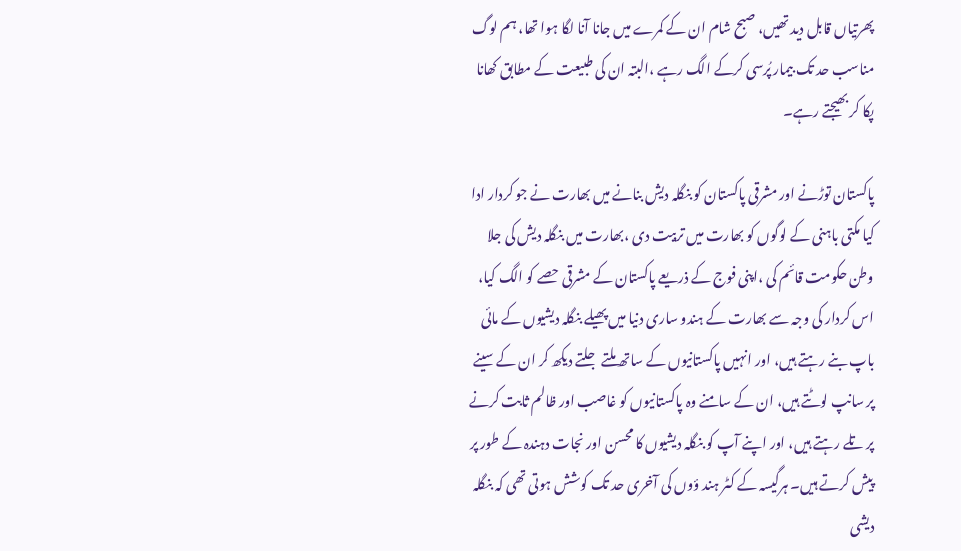پھرتیاں قابل دید تھیں، صبح شام ان کے کمرے میں جانا آنا لگا ہوا تھا، ہم لوگ مناسب حد تک بیمار پُرسی کرکے الگ رہے ،البتہ ان کی طبیعت کے مطابق کھانا پکا کر بھیجتے رہے۔

پاکستان توڑنے اور مشرقی پاکستان کو بنگلہ دیش بنانے میں بھارت نے جو کردار ادا کیا مکتی باہنی کے لوگوں کو بھارت میں تربیت دی ،بھارت میں بنگلہ دیش کی جلا وطن حکومت قائم کی ،اپنی فوج کے ذریعے پاکستان کے مشرقی حصے کو الگ کیا، اس کردار کی وجہ سے بھارت کے ہندو ساری دنیا میں پھیلے بنگلہ دیشیوں کے مائی باپ بنے رہتے ہیں، اور انہیں پاکستانیوں کے ساتھ ملتے جلتے دیکھ کر ان کے سینے پر سانپ لوٹتے ہیں، ان کے سامنے وہ پاکستانیوں کو غاصب اور ظالم ثابت کرنے پر تلے رہتے ہیں، اور اپنے آپ کو بنگلہ دیشیوں کا محسن اور نجات دہندہ کے طور پر پیش کرتے ہیں۔ ہرگیسہ کے کٹر ہند ؤوں کی آخری حد تک کوشش ہوتی تھی کہ بنگلہ دیشی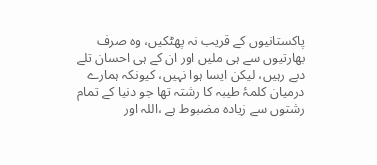پاکستانیوں کے قریب نہ پھٹکیں، وہ صرف بھارتیوں سے ہی ملیں اور ان کے ہی احسان تلے دبے رہیں، لیکن ایسا ہوا نہیں، کیونکہ ہمارے درمیان کلمۂ طیبہ کا رشتہ تھا جو دنیا کے تمام رشتوں سے زیادہ مضبوط ہے ،اللہ اور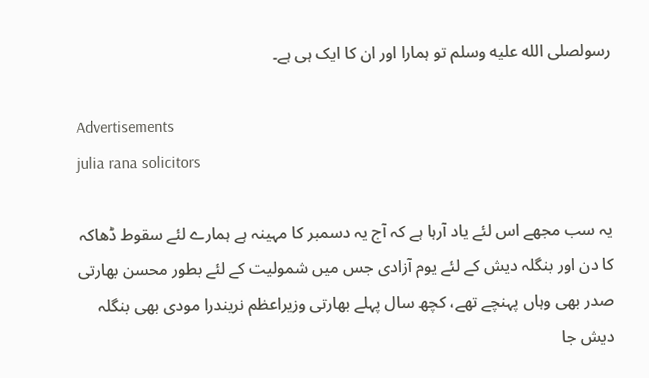رسولصلى الله عليه وسلم تو ہمارا اور ان کا ایک ہی ہے۔

Advertisements
julia rana solicitors

یہ سب مجھے اس لئے یاد آرہا ہے کہ آج یہ دسمبر کا مہینہ ہے ہمارے لئے سقوط ڈھاکہ کا دن اور بنگلہ دیش کے لئے یوم آزادی جس میں شمولیت کے لئے بطور محسن بھارتی صدر بھی وہاں پہنچے تھے، کچھ سال پہلے بھارتی وزیراعظم نریندرا مودی بھی بنگلہ دیش جا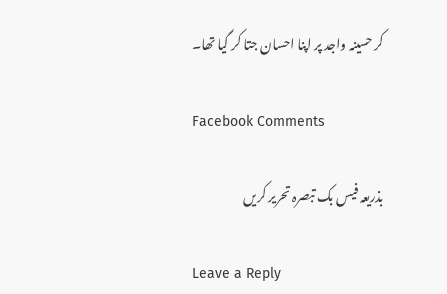کر حسینہ واجد پر اپنا احسان جتا کر گیا تھا۔

Facebook Comments

بذریعہ فیس بک تبصرہ تحریر کریں

Leave a Reply